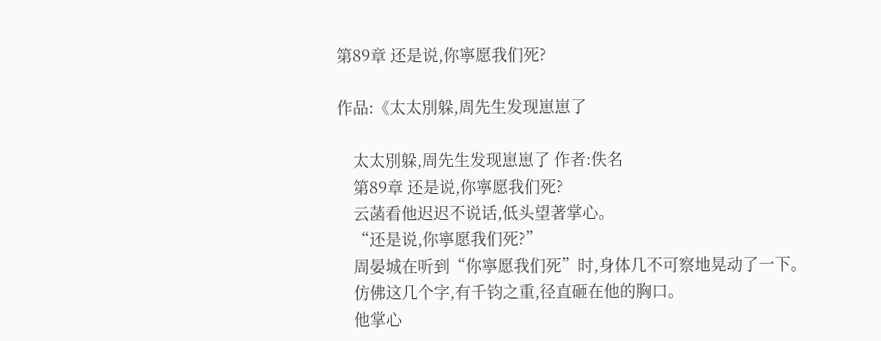第89章 还是说,你寧愿我们死?

作品:《太太別躲,周先生发现崽崽了

    太太別躲,周先生发现崽崽了 作者:佚名
    第89章 还是说,你寧愿我们死?
    云菡看他迟迟不说话,低头望著掌心。
    “还是说,你寧愿我们死?”
    周晏城在听到“你寧愿我们死”时,身体几不可察地晃动了一下。
    仿佛这几个字,有千钧之重,径直砸在他的胸口。
    他掌心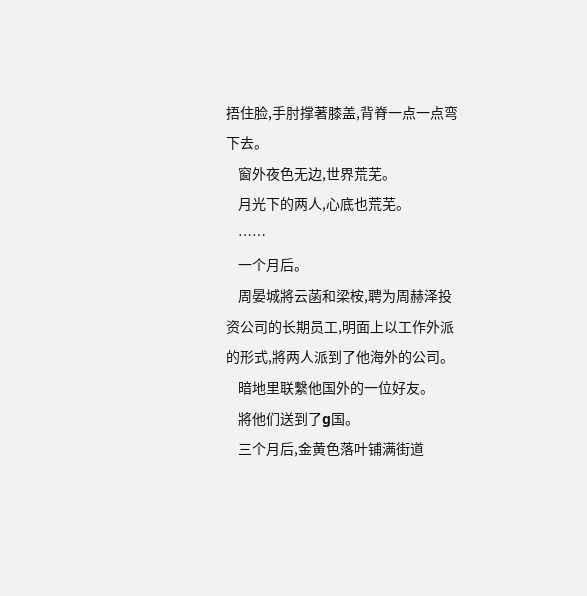捂住脸,手肘撑著膝盖,背脊一点一点弯下去。
    窗外夜色无边,世界荒芜。
    月光下的两人,心底也荒芜。
    ……
    一个月后。
    周晏城將云菡和梁桉,聘为周赫泽投资公司的长期员工,明面上以工作外派的形式,將两人派到了他海外的公司。
    暗地里联繫他国外的一位好友。
    將他们送到了g国。
    三个月后,金黄色落叶铺满街道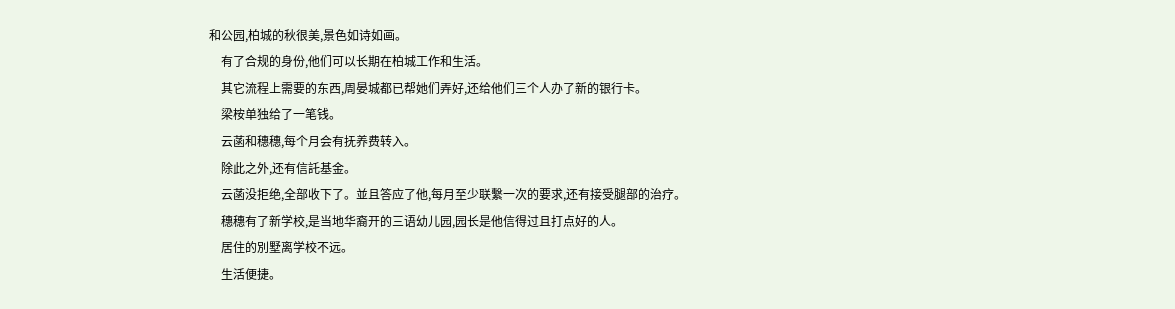和公园,柏城的秋很美,景色如诗如画。
    有了合规的身份,他们可以长期在柏城工作和生活。
    其它流程上需要的东西,周晏城都已帮她们弄好,还给他们三个人办了新的银行卡。
    梁桉单独给了一笔钱。
    云菡和穗穗,每个月会有抚养费转入。
    除此之外,还有信託基金。
    云菡没拒绝,全部收下了。並且答应了他,每月至少联繫一次的要求,还有接受腿部的治疗。
    穗穗有了新学校,是当地华裔开的三语幼儿园,园长是他信得过且打点好的人。
    居住的別墅离学校不远。
    生活便捷。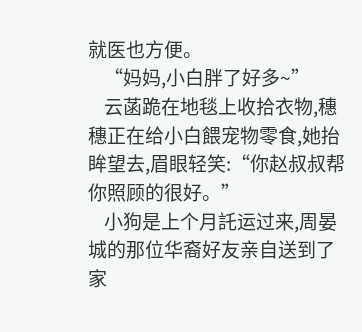就医也方便。
    “妈妈,小白胖了好多~”
    云菡跪在地毯上收拾衣物,穗穗正在给小白餵宠物零食,她抬眸望去,眉眼轻笑:“你赵叔叔帮你照顾的很好。”
    小狗是上个月託运过来,周晏城的那位华裔好友亲自送到了家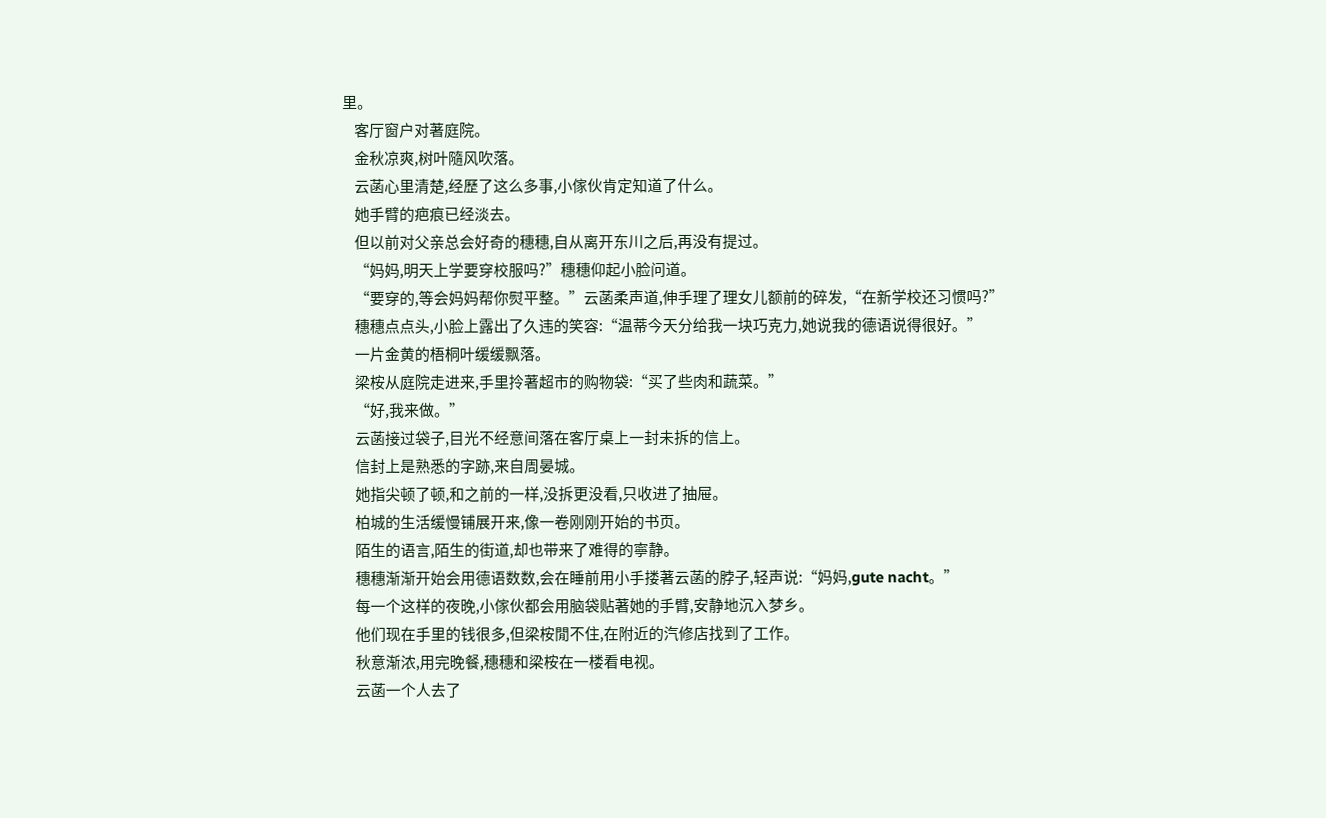里。
    客厅窗户对著庭院。
    金秋凉爽,树叶隨风吹落。
    云菡心里清楚,经歷了这么多事,小傢伙肯定知道了什么。
    她手臂的疤痕已经淡去。
    但以前对父亲总会好奇的穗穗,自从离开东川之后,再没有提过。
    “妈妈,明天上学要穿校服吗?”穗穗仰起小脸问道。
    “要穿的,等会妈妈帮你熨平整。”云菡柔声道,伸手理了理女儿额前的碎发,“在新学校还习惯吗?”
    穗穗点点头,小脸上露出了久违的笑容:“温蒂今天分给我一块巧克力,她说我的德语说得很好。”
    一片金黄的梧桐叶缓缓飘落。
    梁桉从庭院走进来,手里拎著超市的购物袋:“买了些肉和蔬菜。”
    “好,我来做。”
    云菡接过袋子,目光不经意间落在客厅桌上一封未拆的信上。
    信封上是熟悉的字跡,来自周晏城。
    她指尖顿了顿,和之前的一样,没拆更没看,只收进了抽屉。
    柏城的生活缓慢铺展开来,像一卷刚刚开始的书页。
    陌生的语言,陌生的街道,却也带来了难得的寧静。
    穗穗渐渐开始会用德语数数,会在睡前用小手搂著云菡的脖子,轻声说:“妈妈,gute nacht。”
    每一个这样的夜晚,小傢伙都会用脑袋贴著她的手臂,安静地沉入梦乡。
    他们现在手里的钱很多,但梁桉閒不住,在附近的汽修店找到了工作。
    秋意渐浓,用完晚餐,穗穗和梁桉在一楼看电视。
    云菡一个人去了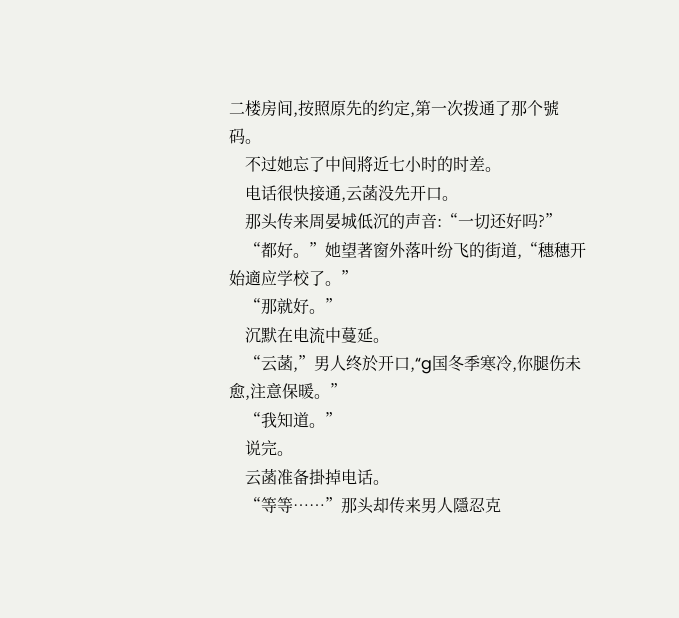二楼房间,按照原先的约定,第一次拨通了那个號码。
    不过她忘了中间將近七小时的时差。
    电话很快接通,云菡没先开口。
    那头传来周晏城低沉的声音:“一切还好吗?”
    “都好。”她望著窗外落叶纷飞的街道,“穗穗开始適应学校了。”
    “那就好。”
    沉默在电流中蔓延。
    “云菡,”男人终於开口,“g国冬季寒冷,你腿伤未愈,注意保暖。”
    “我知道。”
    说完。
    云菡准备掛掉电话。
    “等等……”那头却传来男人隱忍克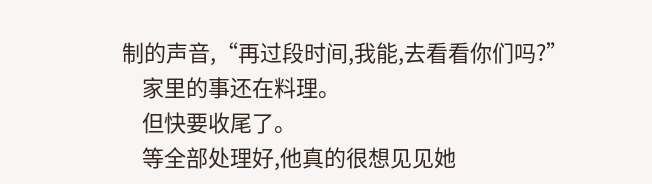制的声音,“再过段时间,我能,去看看你们吗?”
    家里的事还在料理。
    但快要收尾了。
    等全部处理好,他真的很想见见她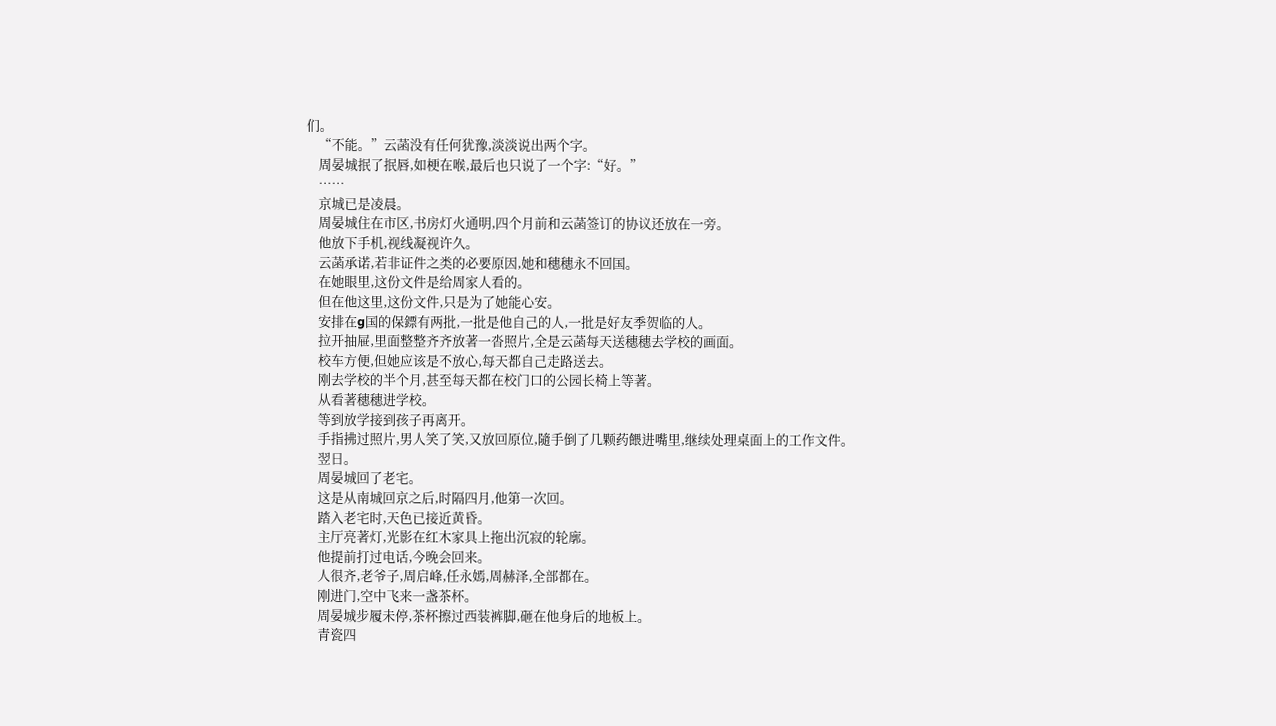们。
    “不能。”云菡没有任何犹豫,淡淡说出两个字。
    周晏城抿了抿唇,如梗在喉,最后也只说了一个字:“好。”
    ……
    京城已是凌晨。
    周晏城住在市区,书房灯火通明,四个月前和云菡签订的协议还放在一旁。
    他放下手机,视线凝视许久。
    云菡承诺,若非证件之类的必要原因,她和穗穗永不回国。
    在她眼里,这份文件是给周家人看的。
    但在他这里,这份文件,只是为了她能心安。
    安排在g国的保鏢有两批,一批是他自己的人,一批是好友季贺临的人。
    拉开抽屉,里面整整齐齐放著一沓照片,全是云菡每天送穗穗去学校的画面。
    校车方便,但她应该是不放心,每天都自己走路送去。
    刚去学校的半个月,甚至每天都在校门口的公园长椅上等著。
    从看著穗穗进学校。
    等到放学接到孩子再离开。
    手指拂过照片,男人笑了笑,又放回原位,隨手倒了几颗药餵进嘴里,继续处理桌面上的工作文件。
    翌日。
    周晏城回了老宅。
    这是从南城回京之后,时隔四月,他第一次回。
    踏入老宅时,天色已接近黄昏。
    主厅亮著灯,光影在红木家具上拖出沉寂的轮廓。
    他提前打过电话,今晚会回来。
    人很齐,老爷子,周启峰,任永嫣,周赫泽,全部都在。
    刚进门,空中飞来一盏茶杯。
    周晏城步履未停,茶杯擦过西装裤脚,砸在他身后的地板上。
    青瓷四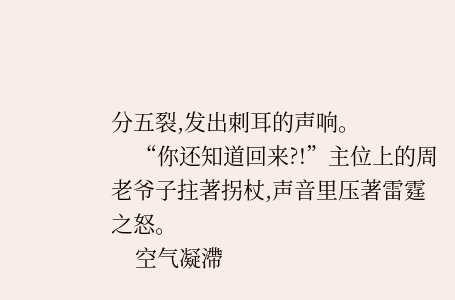分五裂,发出刺耳的声响。
    “你还知道回来?!”主位上的周老爷子拄著拐杖,声音里压著雷霆之怒。
    空气凝滯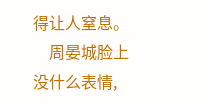得让人窒息。
    周晏城脸上没什么表情,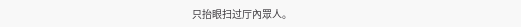只抬眼扫过厅內眾人。